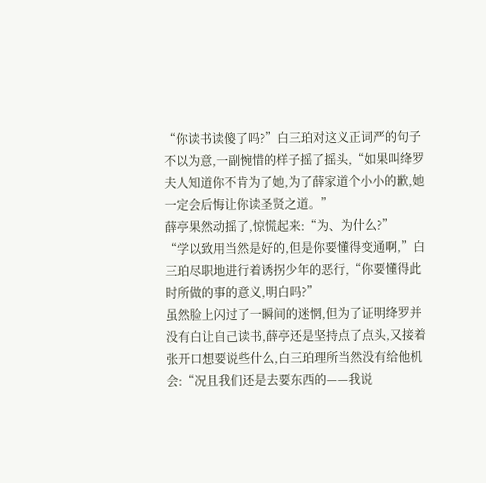“你读书读傻了吗?”白三珀对这义正词严的句子不以为意,一副惋惜的样子摇了摇头,“如果叫绛罗夫人知道你不肯为了她,为了薛家道个小小的歉,她一定会后悔让你读圣贤之道。”
薛亭果然动摇了,惊慌起来:“为、为什么?”
“学以致用当然是好的,但是你要懂得变通啊,”白三珀尽职地进行着诱拐少年的恶行,“你要懂得此时所做的事的意义,明白吗?”
虽然脸上闪过了一瞬间的迷惘,但为了证明绛罗并没有白让自己读书,薛亭还是坚持点了点头,又接着张开口想要说些什么,白三珀理所当然没有给他机会:“况且我们还是去要东西的——我说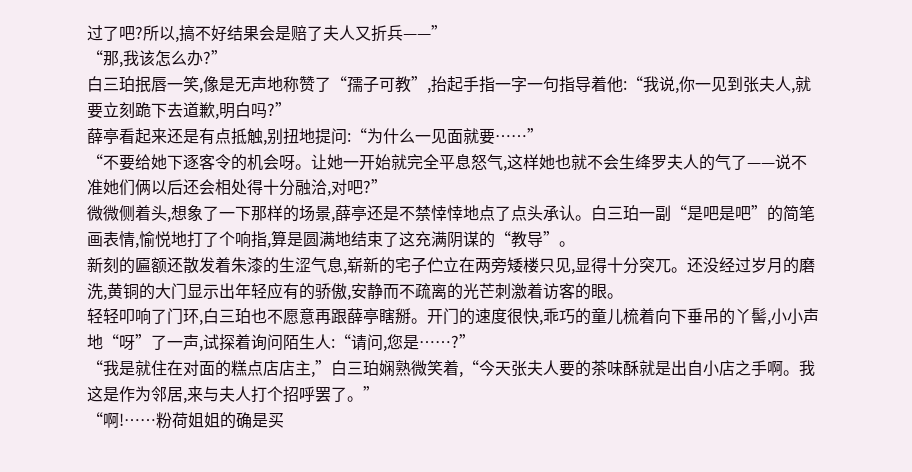过了吧?所以,搞不好结果会是赔了夫人又折兵——”
“那,我该怎么办?”
白三珀抿唇一笑,像是无声地称赞了“孺子可教”,抬起手指一字一句指导着他:“我说,你一见到张夫人,就要立刻跪下去道歉,明白吗?”
薛亭看起来还是有点抵触,别扭地提问:“为什么一见面就要……”
“不要给她下逐客令的机会呀。让她一开始就完全平息怒气,这样她也就不会生绛罗夫人的气了——说不准她们俩以后还会相处得十分融洽,对吧?”
微微侧着头,想象了一下那样的场景,薛亭还是不禁悻悻地点了点头承认。白三珀一副“是吧是吧”的简笔画表情,愉悦地打了个响指,算是圆满地结束了这充满阴谋的“教导”。
新刻的匾额还散发着朱漆的生涩气息,崭新的宅子伫立在两旁矮楼只见,显得十分突兀。还没经过岁月的磨洗,黄铜的大门显示出年轻应有的骄傲,安静而不疏离的光芒刺激着访客的眼。
轻轻叩响了门环,白三珀也不愿意再跟薛亭瞎掰。开门的速度很快,乖巧的童儿梳着向下垂吊的丫髻,小小声地“呀”了一声,试探着询问陌生人:“请问,您是……?”
“我是就住在对面的糕点店店主,”白三珀娴熟微笑着,“今天张夫人要的茶味酥就是出自小店之手啊。我这是作为邻居,来与夫人打个招呼罢了。”
“啊!……粉荷姐姐的确是买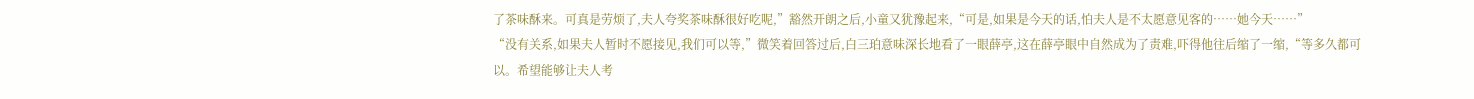了茶味酥来。可真是劳烦了,夫人夸奖茶味酥很好吃呢,”豁然开朗之后,小童又犹豫起来,“可是,如果是今天的话,怕夫人是不太愿意见客的……她今天……”
“没有关系,如果夫人暂时不愿接见,我们可以等,”微笑着回答过后,白三珀意味深长地看了一眼薛亭,这在薛亭眼中自然成为了责难,吓得他往后缩了一缩,“等多久都可以。希望能够让夫人考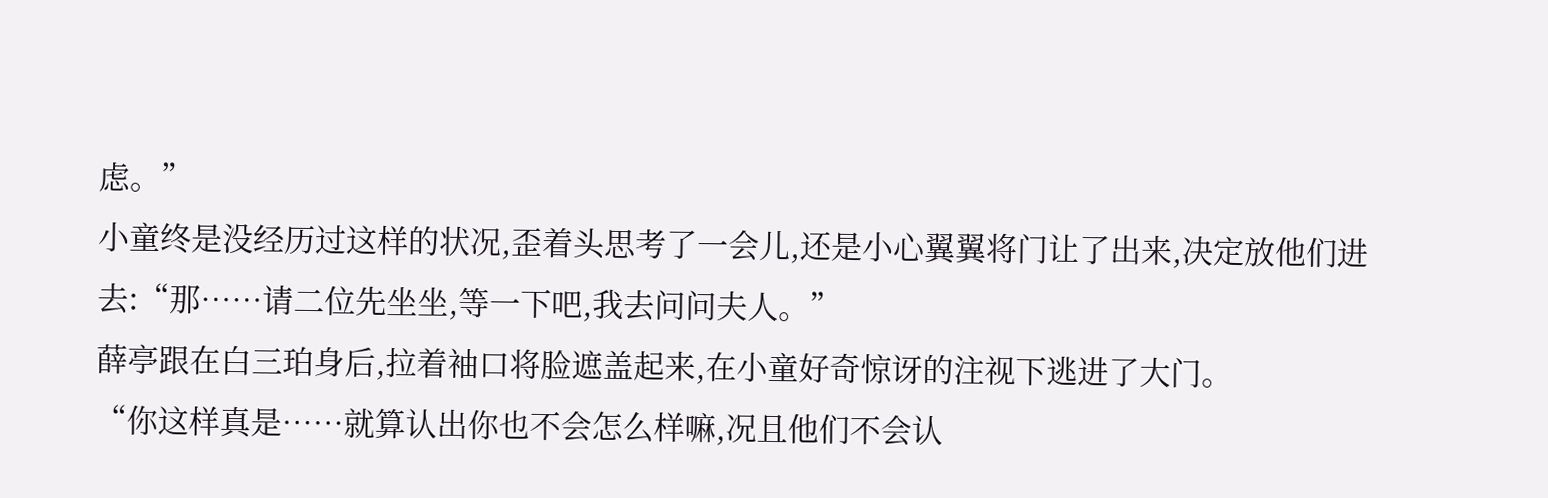虑。”
小童终是没经历过这样的状况,歪着头思考了一会儿,还是小心翼翼将门让了出来,决定放他们进去:“那……请二位先坐坐,等一下吧,我去问问夫人。”
薛亭跟在白三珀身后,拉着袖口将脸遮盖起来,在小童好奇惊讶的注视下逃进了大门。
“你这样真是……就算认出你也不会怎么样嘛,况且他们不会认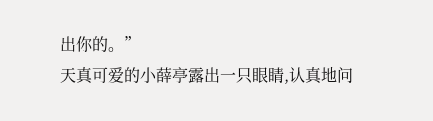出你的。”
天真可爱的小薛亭露出一只眼睛,认真地问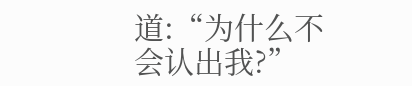道:“为什么不会认出我?”